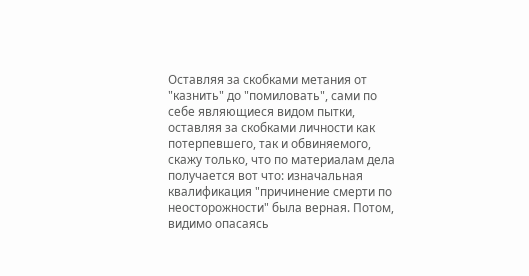Оставляя за скобками метания от "казнить" до "помиловать", сами по себе являющиеся видом пытки, оставляя за скобками личности как потерпевшего, так и обвиняемого, скажу только, что по материалам дела получается вот что: изначальная квалификация "причинение смерти по неосторожности" была верная. Потом, видимо опасаясь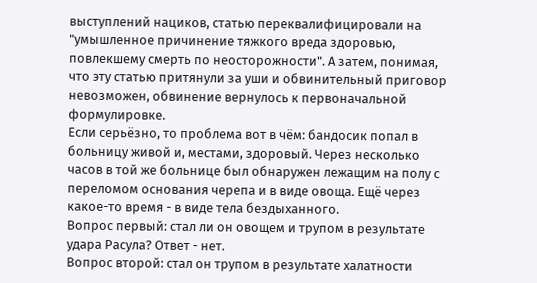выступлений нациков, статью переквалифицировали на "умышленное причинение тяжкого вреда здоровью, повлекшему смерть по неосторожности". А затем, понимая, что эту статью притянули за уши и обвинительный приговор невозможен, обвинение вернулось к первоначальной формулировке.
Если серьёзно, то проблема вот в чём: бандосик попал в больницу живой и, местами, здоровый. Через несколько часов в той же больнице был обнаружен лежащим на полу с переломом основания черепа и в виде овоща. Ещё через какое-то время - в виде тела бездыханного.
Вопрос первый: стал ли он овощем и трупом в результате удара Расула? Ответ - нет.
Вопрос второй: стал он трупом в результате халатности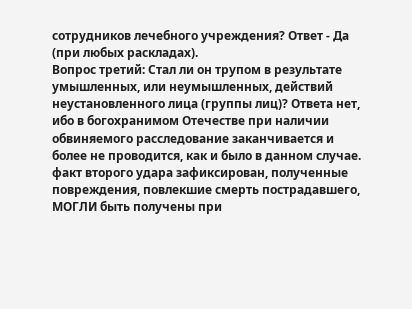сотрудников лечебного учреждения? Ответ - Да (при любых раскладах).
Вопрос третий: Стал ли он трупом в результате умышленных, или неумышленных, действий неустановленного лица (группы лиц)? Ответа нет, ибо в богохранимом Отечестве при наличии обвиняемого расследование заканчивается и более не проводится, как и было в данном случае.
факт второго удара зафиксирован, полученные повреждения, повлекшие смерть пострадавшего, МОГЛИ быть получены при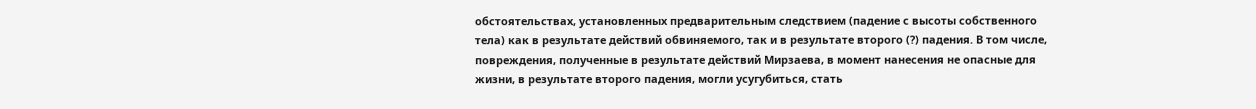обстоятельствах, установленных предварительным следствием (падение с высоты собственного тела) как в результате действий обвиняемого, так и в результате второго (?) падения. В том числе, повреждения, полученные в результате действий Мирзаева, в момент нанесения не опасные для жизни, в результате второго падения, могли усугубиться, стать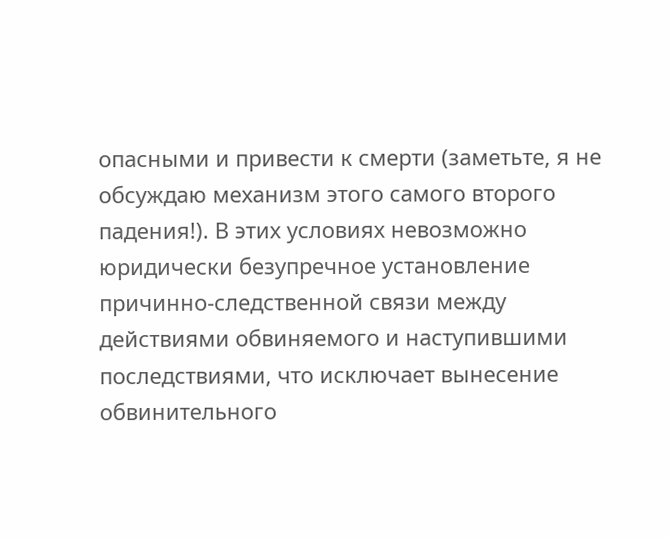опасными и привести к смерти (заметьте, я не обсуждаю механизм этого самого второго падения!). В этих условиях невозможно юридически безупречное установление причинно-следственной связи между действиями обвиняемого и наступившими последствиями, что исключает вынесение обвинительного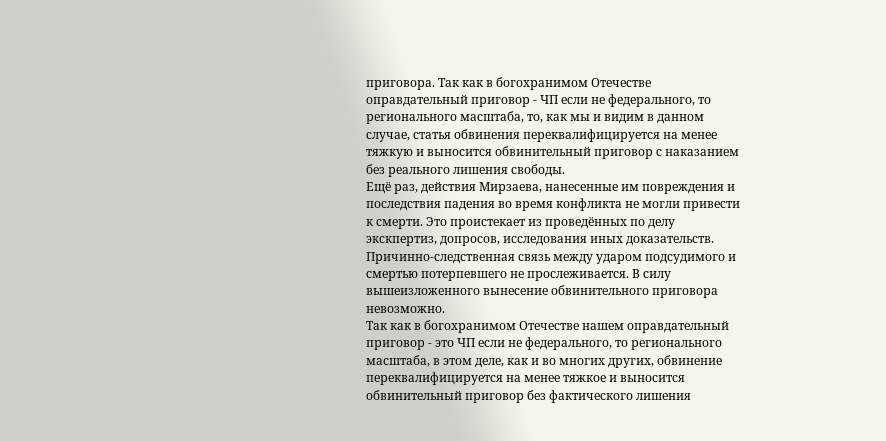приговора. Так как в богохранимом Отечестве оправдательный приговор - ЧП если не федерального, то регионального масштаба, то, как мы и видим в данном случае, статья обвинения переквалифицируется на менее тяжкую и выносится обвинительный приговор с наказанием без реального лишения свободы.
Ещё раз, действия Мирзаева, нанесенные им повреждения и последствия падения во время конфликта не могли привести к смерти. Это проистекает из проведённых по делу экскпертиз, допросов, исследования иных доказательств. Причинно-следственная связь между ударом подсудимого и смертью потерпевшего не прослеживается. В силу вышеизложенного вынесение обвинительного приговора невозможно.
Так как в богохранимом Отечестве нашем оправдательный приговор - это ЧП если не федерального, то регионального масштаба, в этом деле, как и во многих других, обвинение переквалифицируется на менее тяжкое и выносится обвинительный приговор без фактического лишения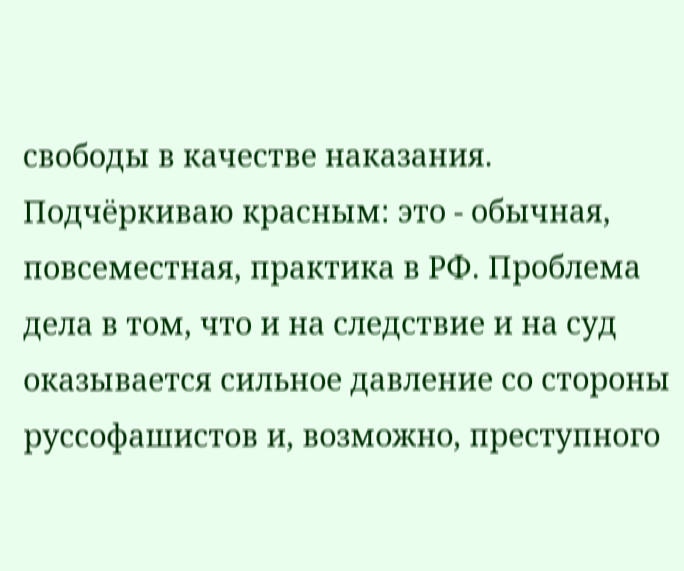свободы в качестве наказания. Подчёркиваю красным: это - обычная, повсеместная, практика в РФ. Проблема дела в том, что и на следствие и на суд оказывается сильное давление со стороны руссофашистов и, возможно, преступного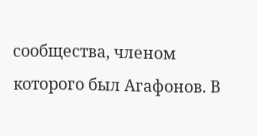сообщества, членом которого был Агафонов. В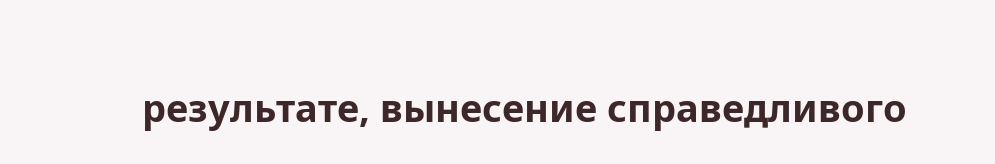результате, вынесение справедливого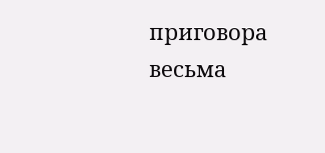приговора весьма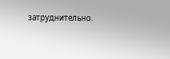затруднительно.